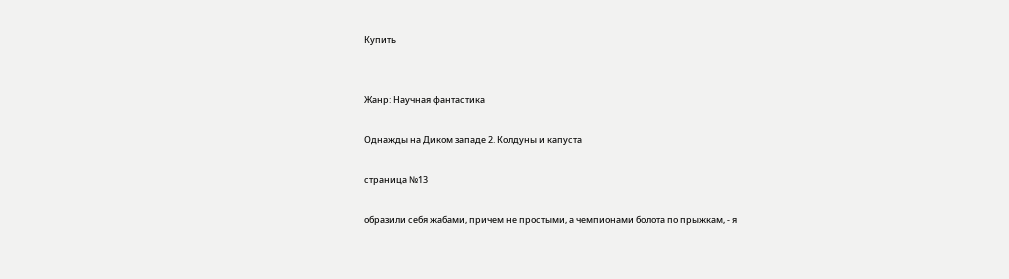Купить


Жанр: Научная фантастика

Однажды на Диком западе 2. Колдуны и капуста

страница №13

образили себя жабами, причем не простыми, а чемпионами болота по прыжкам, - я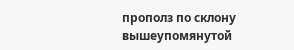прополз по склону вышеупомянутой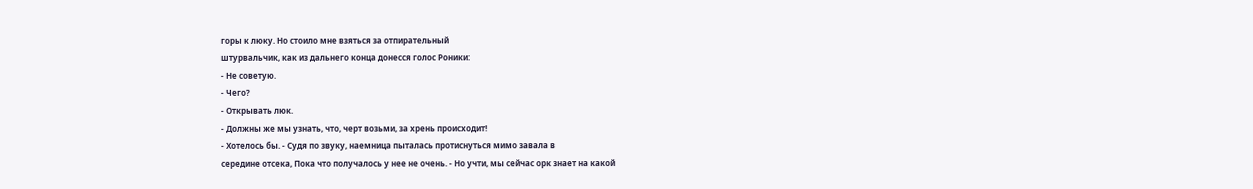горы к люку. Но стоило мне взяться за отпирательный
штурвальчик, как из дальнего конца донесся голос Роники:
- Не советую.
- Чего?
- Открывать люк.
- Должны же мы узнать, что, черт возьми, за хрень происходит!
- Хотелось бы. - Судя по звуку, наемница пыталась протиснуться мимо завала в
середине отсека, Пока что получалось у нее не очень. - Но учти, мы сейчас орк знает на какой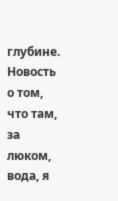глубине. Новость о том, что там, за люком, вода, я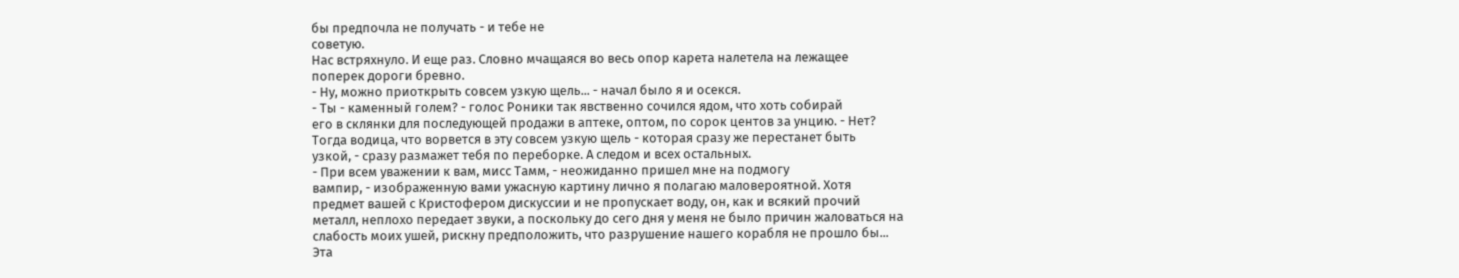бы предпочла не получать - и тебе не
советую.
Нас встряхнуло. И еще раз. Словно мчащаяся во весь опор карета налетела на лежащее
поперек дороги бревно.
- Ну, можно приоткрыть совсем узкую щель... - начал было я и осекся.
- Ты - каменный голем? - голос Роники так явственно сочился ядом, что хоть собирай
его в склянки для последующей продажи в аптеке, оптом, по сорок центов за унцию. - Нет?
Тогда водица, что ворвется в эту совсем узкую щель - которая сразу же перестанет быть
узкой, - сразу размажет тебя по переборке. А следом и всех остальных.
- При всем уважении к вам, мисс Тамм, - неожиданно пришел мне на подмогу
вампир, - изображенную вами ужасную картину лично я полагаю маловероятной. Хотя
предмет вашей с Кристофером дискуссии и не пропускает воду, он, как и всякий прочий
металл, неплохо передает звуки, а поскольку до сего дня у меня не было причин жаловаться на
слабость моих ушей, рискну предположить, что разрушение нашего корабля не прошло бы...
Эта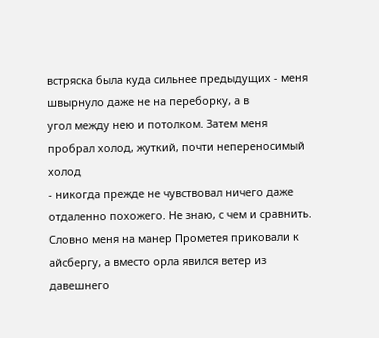встряска была куда сильнее предыдущих - меня швырнуло даже не на переборку, а в
угол между нею и потолком. Затем меня пробрал холод, жуткий, почти непереносимый холод
- никогда прежде не чувствовал ничего даже отдаленно похожего. Не знаю, с чем и сравнить.
Словно меня на манер Прометея приковали к айсбергу, а вместо орла явился ветер из
давешнего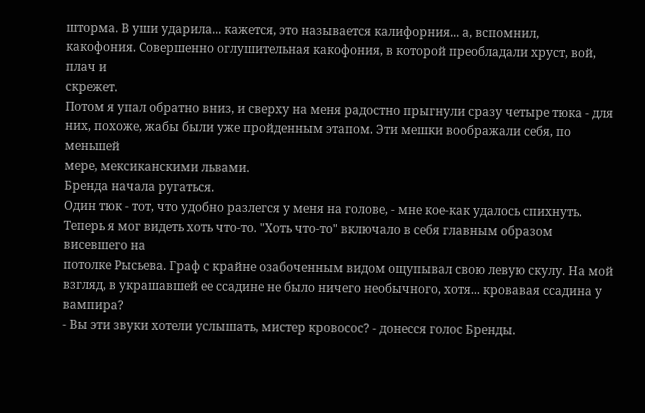шторма. В уши ударила... кажется, это называется калифорния... а, вспомнил,
какофония. Совершенно оглушительная какофония, в которой преобладали хруст, вой, плач и
скрежет.
Потом я упал обратно вниз, и сверху на меня радостно прыгнули сразу четыре тюка - для
них, похоже, жабы были уже пройденным этапом. Эти мешки воображали себя, по меньшей
мере, мексиканскими львами.
Бренда начала ругаться.
Один тюк - тот, что удобно разлегся у меня на голове, - мне кое-как удалось спихнуть.
Теперь я мог видеть хоть что-то. "Хоть что-то" включало в себя главным образом висевшего на
потолке Рысьева. Граф с крайне озабоченным видом ощупывал свою левую скулу. На мой
взгляд, в украшавшей ее ссадине не было ничего необычного, хотя... кровавая ссадина у
вампира?
- Вы эти звуки хотели услышать, мистер кровосос? - донесся голос Бренды.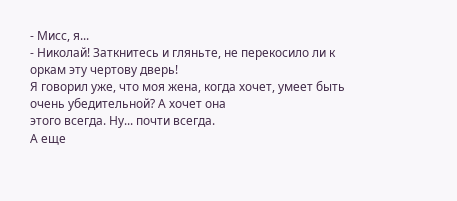- Мисс, я...
- Николай! Заткнитесь и гляньте, не перекосило ли к оркам эту чертову дверь!
Я говорил уже, что моя жена, когда хочет, умеет быть очень убедительной? А хочет она
этого всегда. Ну... почти всегда.
А еще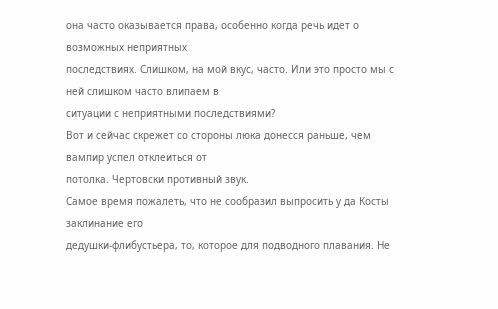она часто оказывается права, особенно когда речь идет о возможных неприятных
последствиях. Слишком, на мой вкус, часто. Или это просто мы с ней слишком часто влипаем в
ситуации с неприятными последствиями?
Вот и сейчас скрежет со стороны люка донесся раньше, чем вампир успел отклеиться от
потолка. Чертовски противный звук.
Самое время пожалеть, что не сообразил выпросить у да Косты заклинание его
дедушки-флибустьера, то, которое для подводного плавания. Не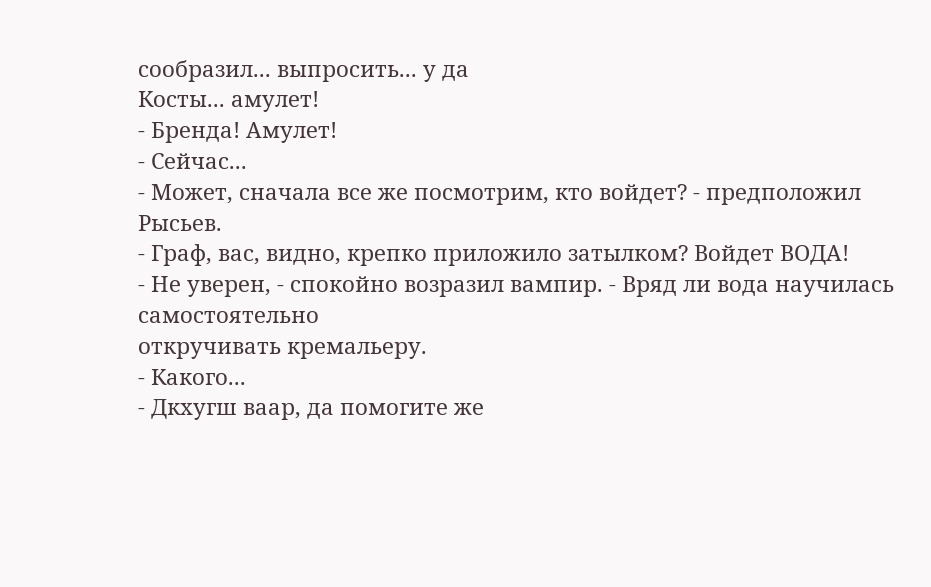сообразил... выпросить... у да
Косты... амулет!
- Бренда! Амулет!
- Сейчас...
- Может, сначала все же посмотрим, кто войдет? - предположил Рысьев.
- Граф, вас, видно, крепко приложило затылком? Войдет ВОДА!
- Не уверен, - спокойно возразил вампир. - Вряд ли вода научилась самостоятельно
откручивать кремальеру.
- Какого...
- Дкхугш ваар, да помогите же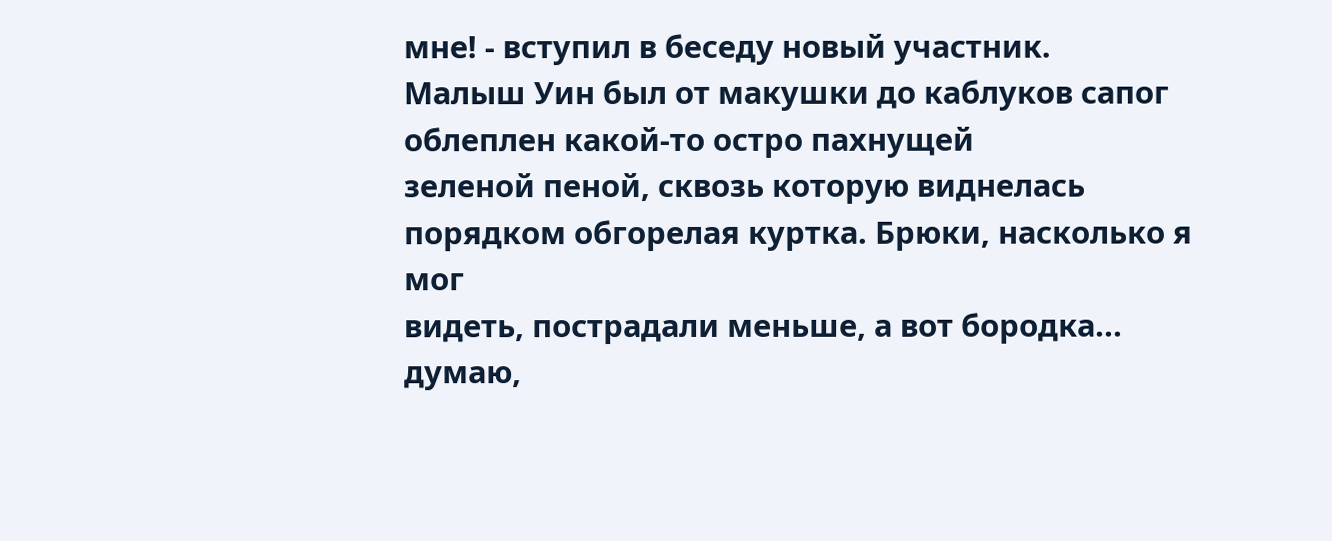мне! - вступил в беседу новый участник.
Малыш Уин был от макушки до каблуков сапог облеплен какой-то остро пахнущей
зеленой пеной, сквозь которую виднелась порядком обгорелая куртка. Брюки, насколько я мог
видеть, пострадали меньше, а вот бородка... думаю,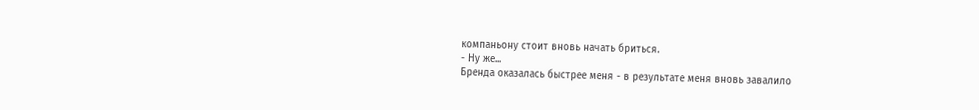компаньону стоит вновь начать бриться.
- Ну же...
Бренда оказалась быстрее меня - в результате меня вновь завалило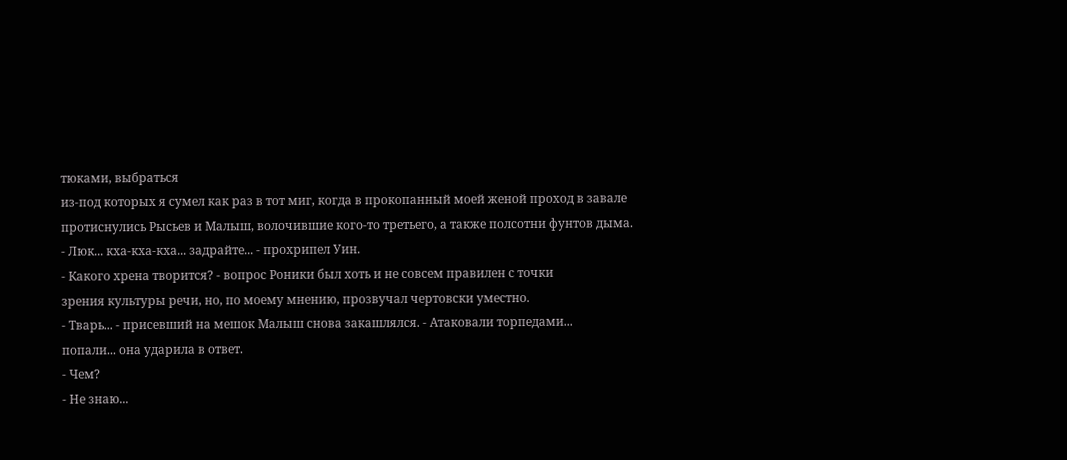тюками, выбраться
из-под которых я сумел как раз в тот миг, когда в прокопанный моей женой проход в завале
протиснулись Рысьев и Малыш, волочившие кого-то третьего, а также полсотни фунтов дыма.
- Люк... кха-кха-кха... задрайте... - прохрипел Уин.
- Какого хрена творится? - вопрос Роники был хоть и не совсем правилен с точки
зрения культуры речи, но, по моему мнению, прозвучал чертовски уместно.
- Тварь... - присевший на мешок Малыш снова закашлялся. - Атаковали торпедами...
попали... она ударила в ответ.
- Чем?
- Не знаю...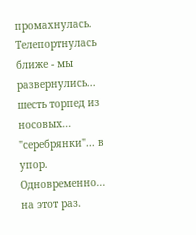промахнулась. Телепортнулась ближе - мы развернулись... шесть торпед из
носовых... "серебрянки"... в упор. Одновременно... на этот раз.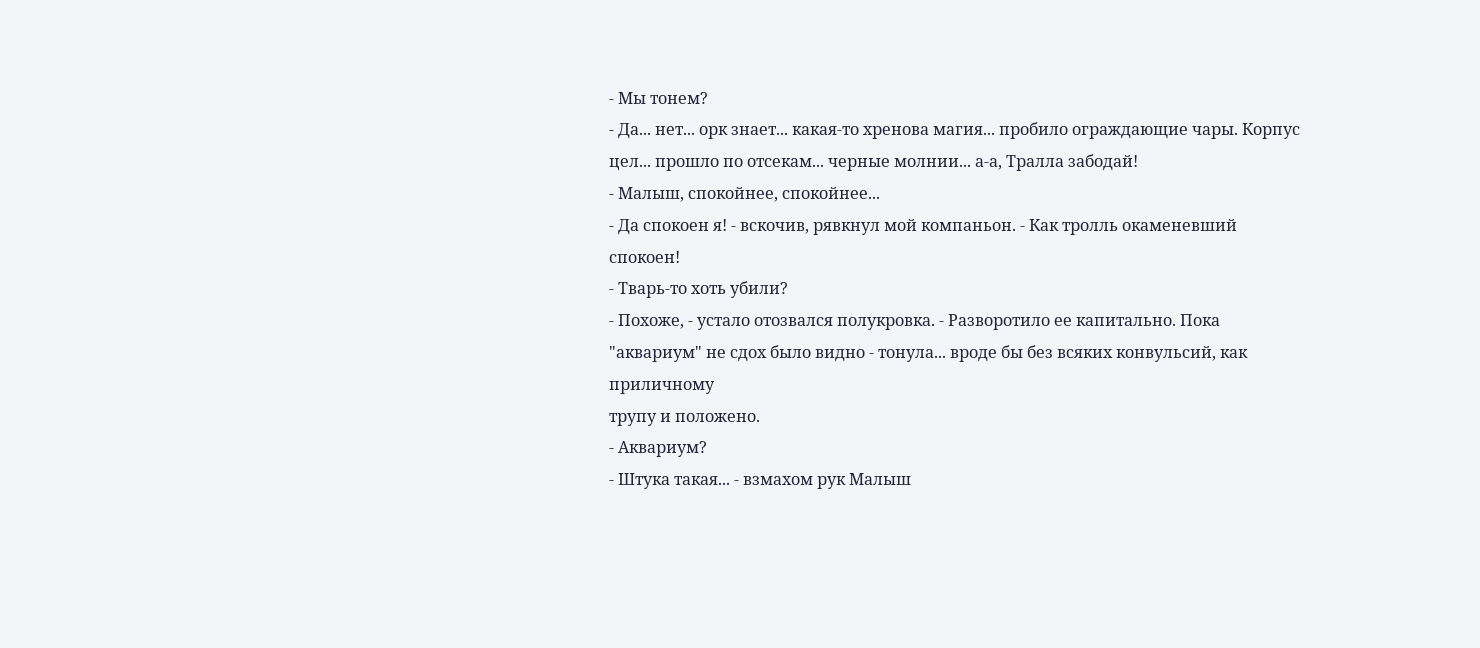- Мы тонем?
- Да... нет... орк знает... какая-то хренова магия... пробило ограждающие чары. Корпус
цел... прошло по отсекам... черные молнии... а-а, Тралла забодай!
- Малыш, спокойнее, спокойнее...
- Да спокоен я! - вскочив, рявкнул мой компаньон. - Как тролль окаменевший
спокоен!
- Тварь-то хоть убили?
- Похоже, - устало отозвался полукровка. - Разворотило ее капитально. Пока
"аквариум" не сдох было видно - тонула... вроде бы без всяких конвульсий, как приличному
трупу и положено.
- Аквариум?
- Штука такая... - взмахом рук Малыш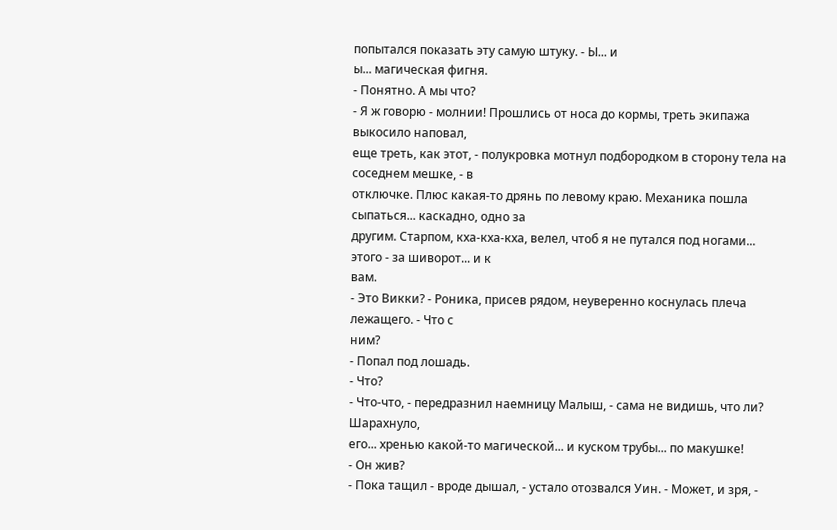попытался показать эту самую штуку. - Ы... и
ы... магическая фигня.
- Понятно. А мы что?
- Я ж говорю - молнии! Прошлись от носа до кормы, треть экипажа выкосило наповал,
еще треть, как этот, - полукровка мотнул подбородком в сторону тела на соседнем мешке, - в
отключке. Плюс какая-то дрянь по левому краю. Механика пошла сыпаться... каскадно, одно за
другим. Старпом, кха-кха-кха, велел, чтоб я не путался под ногами... этого - за шиворот... и к
вам.
- Это Викки? - Роника, присев рядом, неуверенно коснулась плеча лежащего. - Что с
ним?
- Попал под лошадь.
- Что?
- Что-что, - передразнил наемницу Малыш, - сама не видишь, что ли? Шарахнуло,
его... хренью какой-то магической... и куском трубы... по макушке!
- Он жив?
- Пока тащил - вроде дышал, - устало отозвался Уин. - Может, и зря, -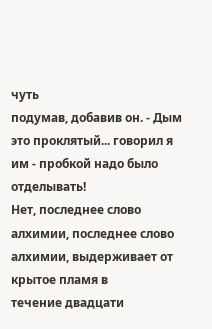чуть
подумав, добавив он. - Дым это проклятый... говорил я им - пробкой надо было отделывать!
Нет, последнее слово алхимии, последнее слово алхимии, выдерживает от крытое пламя в
течение двадцати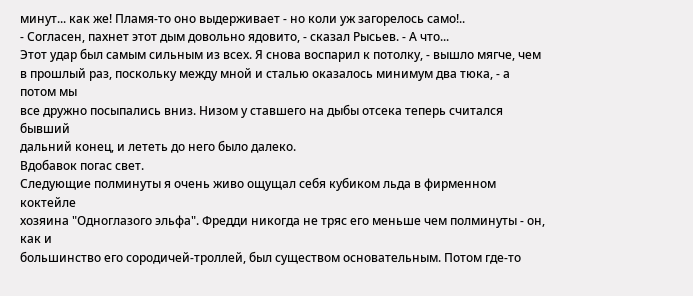минут... как же! Пламя-то оно выдерживает - но коли уж загорелось само!..
- Согласен, пахнет этот дым довольно ядовито, - сказал Рысьев. - А что...
Этот удар был самым сильным из всех. Я снова воспарил к потолку, - вышло мягче, чем
в прошлый раз, поскольку между мной и сталью оказалось минимум два тюка, - а потом мы
все дружно посыпались вниз. Низом у ставшего на дыбы отсека теперь считался бывший
дальний конец, и лететь до него было далеко.
Вдобавок погас свет.
Следующие полминуты я очень живо ощущал себя кубиком льда в фирменном коктейле
хозяина "Одноглазого эльфа". Фредди никогда не тряс его меньше чем полминуты - он, как и
большинство его сородичей-троллей, был существом основательным. Потом где-то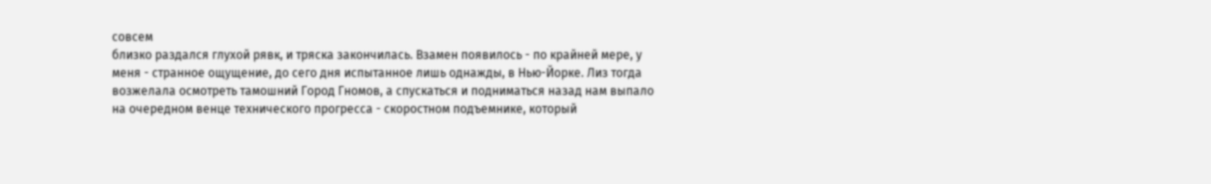совсем
близко раздался глухой рявк, и тряска закончилась. Взамен появилось - по крайней мере, у
меня - странное ощущение, до сего дня испытанное лишь однажды, в Нью-Йорке. Лиз тогда
возжелала осмотреть тамошний Город Гномов, а спускаться и подниматься назад нам выпало
на очередном венце технического прогресса - скоростном подъемнике, который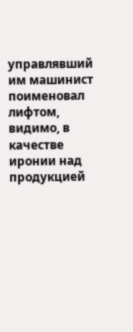управлявший
им машинист поименовал лифтом, видимо, в качестве иронии над продукцией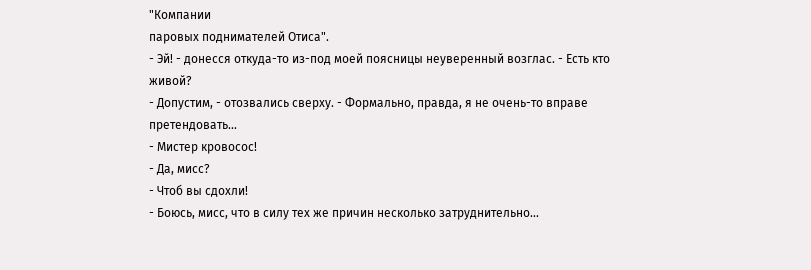"Компании
паровых поднимателей Отиса".
- Эй! - донесся откуда-то из-под моей поясницы неуверенный возглас. - Есть кто
живой?
- Допустим, - отозвались сверху. - Формально, правда, я не очень-то вправе
претендовать...
- Мистер кровосос!
- Да, мисс?
- Чтоб вы сдохли!
- Боюсь, мисс, что в силу тех же причин несколько затруднительно...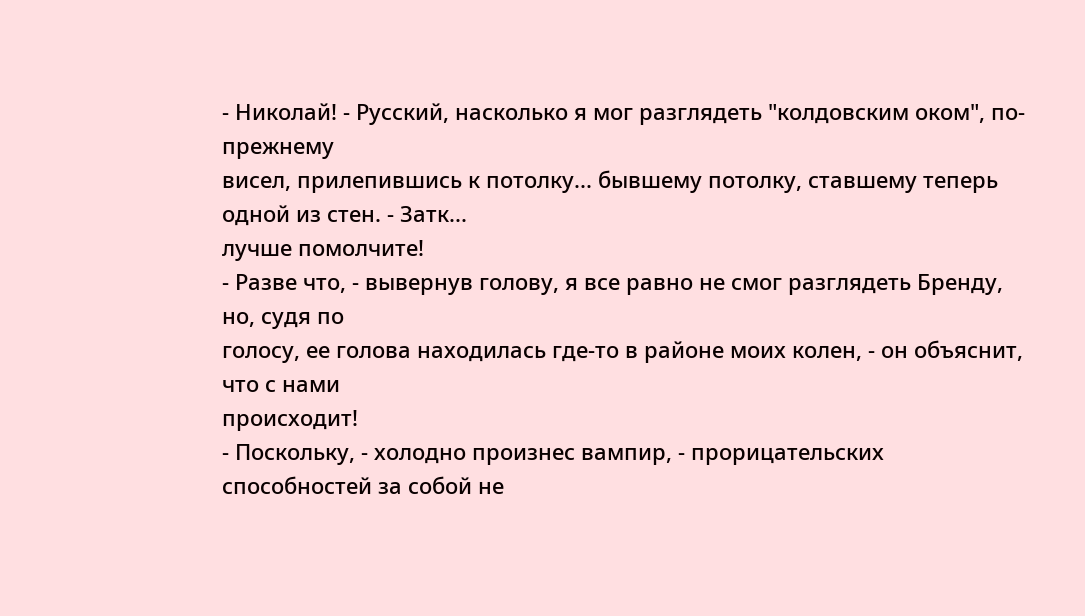- Николай! - Русский, насколько я мог разглядеть "колдовским оком", по-прежнему
висел, прилепившись к потолку... бывшему потолку, ставшему теперь одной из стен. - Затк...
лучше помолчите!
- Разве что, - вывернув голову, я все равно не смог разглядеть Бренду, но, судя по
голосу, ее голова находилась где-то в районе моих колен, - он объяснит, что с нами
происходит!
- Поскольку, - холодно произнес вампир, - прорицательских способностей за собой не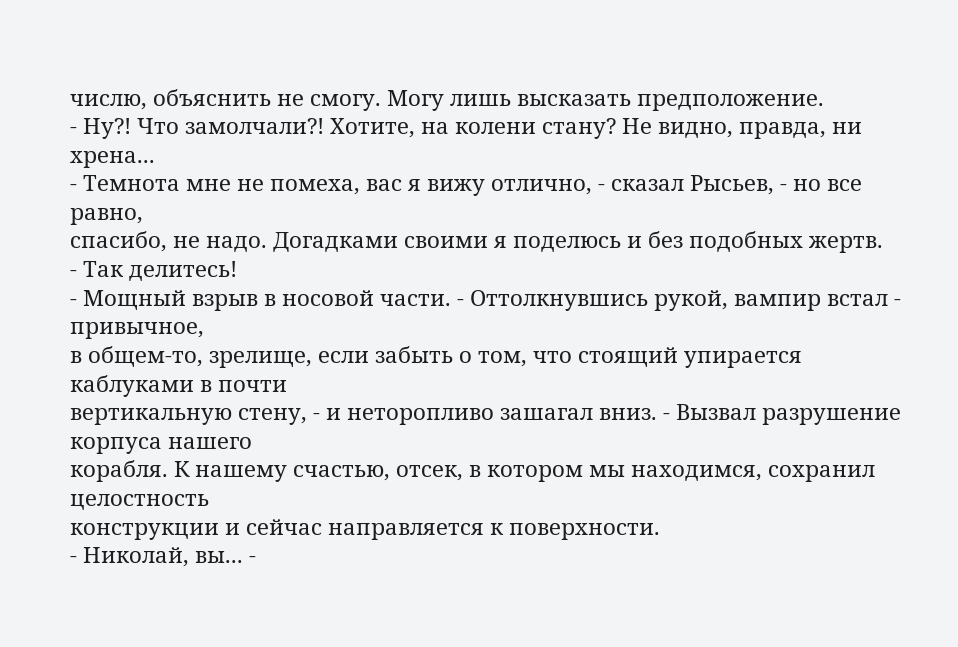числю, объяснить не смогу. Могу лишь высказать предположение.
- Ну?! Что замолчали?! Хотите, на колени стану? Не видно, правда, ни хрена...
- Темнота мне не помеха, вас я вижу отлично, - сказал Рысьев, - но все равно,
спасибо, не надо. Догадками своими я поделюсь и без подобных жертв.
- Так делитесь!
- Мощный взрыв в носовой части. - Оттолкнувшись рукой, вампир встал - привычное,
в общем-то, зрелище, если забыть о том, что стоящий упирается каблуками в почти
вертикальную стену, - и неторопливо зашагал вниз. - Вызвал разрушение корпуса нашего
корабля. К нашему счастью, отсек, в котором мы находимся, сохранил целостность
конструкции и сейчас направляется к поверхности.
- Николай, вы... -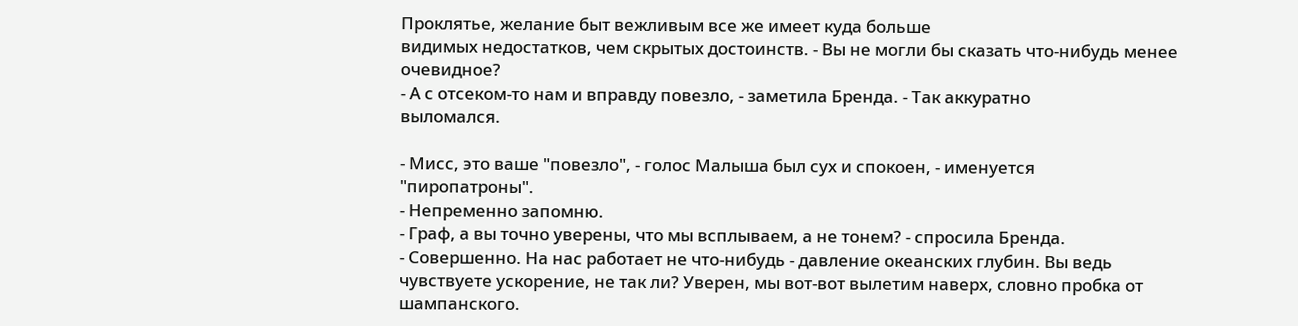Проклятье, желание быт вежливым все же имеет куда больше
видимых недостатков, чем скрытых достоинств. - Вы не могли бы сказать что-нибудь менее
очевидное?
- А с отсеком-то нам и вправду повезло, - заметила Бренда. - Так аккуратно
выломался.

- Мисс, это ваше "повезло", - голос Малыша был сух и спокоен, - именуется
"пиропатроны".
- Непременно запомню.
- Граф, а вы точно уверены, что мы всплываем, а не тонем? - спросила Бренда.
- Совершенно. На нас работает не что-нибудь - давление океанских глубин. Вы ведь
чувствуете ускорение, не так ли? Уверен, мы вот-вот вылетим наверх, словно пробка от
шампанского.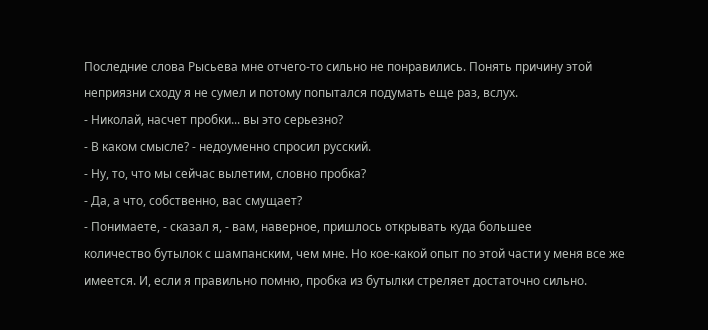Последние слова Рысьева мне отчего-то сильно не понравились. Понять причину этой
неприязни сходу я не сумел и потому попытался подумать еще раз, вслух.
- Николай, насчет пробки... вы это серьезно?
- В каком смысле? - недоуменно спросил русский.
- Ну, то, что мы сейчас вылетим, словно пробка?
- Да, а что, собственно, вас смущает?
- Понимаете, - сказал я, - вам, наверное, пришлось открывать куда большее
количество бутылок с шампанским, чем мне. Но кое-какой опыт по этой части у меня все же
имеется. И, если я правильно помню, пробка из бутылки стреляет достаточно сильно.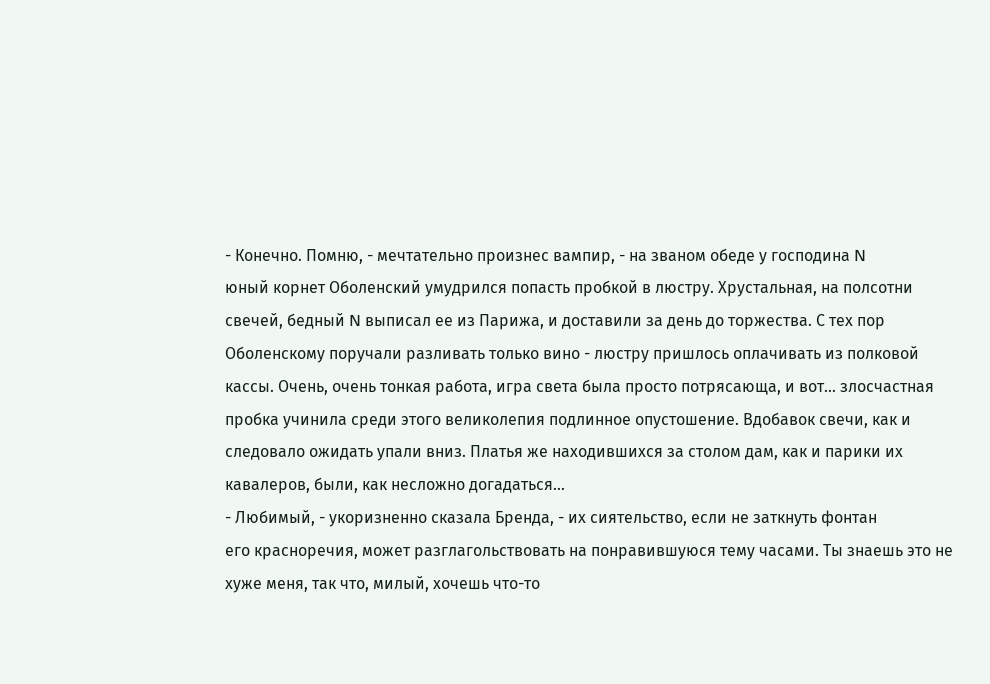- Конечно. Помню, - мечтательно произнес вампир, - на званом обеде у господина N
юный корнет Оболенский умудрился попасть пробкой в люстру. Хрустальная, на полсотни
свечей, бедный N выписал ее из Парижа, и доставили за день до торжества. С тех пор
Оболенскому поручали разливать только вино - люстру пришлось оплачивать из полковой
кассы. Очень, очень тонкая работа, игра света была просто потрясающа, и вот... злосчастная
пробка учинила среди этого великолепия подлинное опустошение. Вдобавок свечи, как и
следовало ожидать упали вниз. Платья же находившихся за столом дам, как и парики их
кавалеров, были, как несложно догадаться...
- Любимый, - укоризненно сказала Бренда, - их сиятельство, если не заткнуть фонтан
его красноречия, может разглагольствовать на понравившуюся тему часами. Ты знаешь это не
хуже меня, так что, милый, хочешь что-то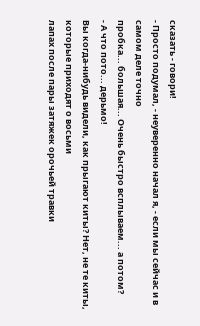сказать - говори!
- Просто подумал, - неуверенно начал я, - если мы сейчас и в самом деле точно
пробка... большая... Очень быстро всплываем... а потом?
- А что пото... дерьмо!
Вы когда-нибудь видели, как прыгают киты? Нет, не те киты, которые приходят о восьми
лапах после пары затяжек орочьей травки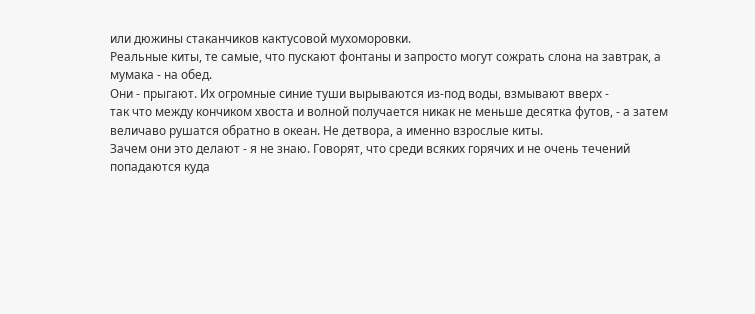или дюжины стаканчиков кактусовой мухоморовки.
Реальные киты, те самые, что пускают фонтаны и запросто могут сожрать слона на завтрак, а
мумака - на обед.
Они - прыгают. Их огромные синие туши вырываются из-под воды, взмывают вверх -
так что между кончиком хвоста и волной получается никак не меньше десятка футов, - а затем
величаво рушатся обратно в океан. Не детвора, а именно взрослые киты.
Зачем они это делают - я не знаю. Говорят, что среди всяких горячих и не очень течений
попадаются куда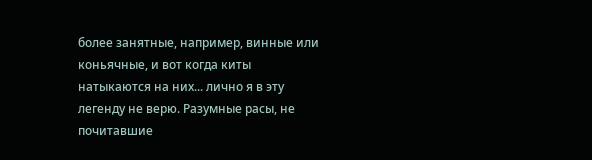более занятные, например, винные или коньячные, и вот когда киты
натыкаются на них... лично я в эту легенду не верю. Разумные расы, не почитавшие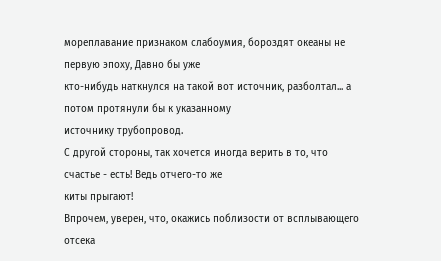мореплавание признаком слабоумия, бороздят океаны не первую эпоху, Давно бы уже
кто-нибудь наткнулся на такой вот источник, разболтал... а потом протянули бы к указанному
источнику трубопровод.
С другой стороны, так хочется иногда верить в то, что счастье - есть! Ведь отчего-то же
киты прыгают!
Впрочем, уверен, что, окажись поблизости от всплывающего отсека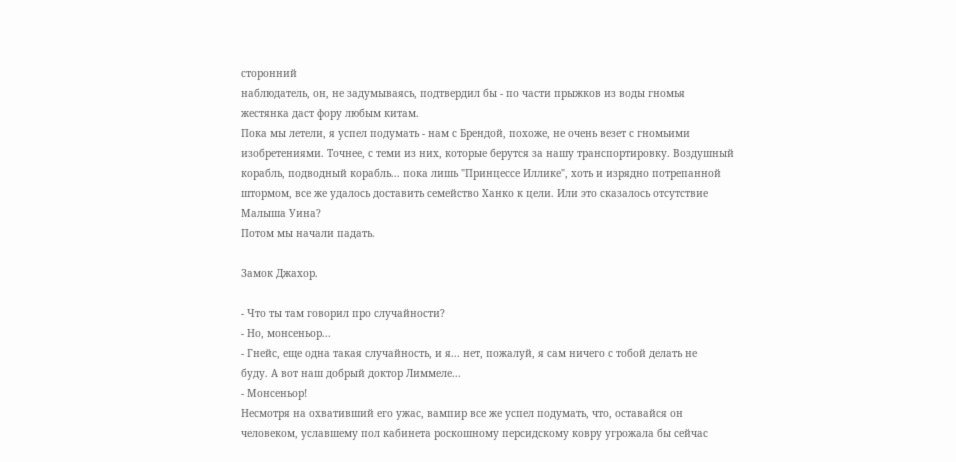сторонний
наблюдатель, он, не задумываясь, подтвердил бы - по части прыжков из воды гномья
жестянка даст фору любым китам.
Пока мы летели, я успел подумать - нам с Брендой, похоже, не очень везет с гномьими
изобретениями. Точнее, с теми из них, которые берутся за нашу транспортировку. Воздушный
корабль, подводный корабль... пока лишь "Принцессе Иллике", хоть и изрядно потрепанной
штормом, все же удалось доставить семейство Ханко к цели. Или это сказалось отсутствие
Малыша Уина?
Потом мы начали падать.

Замок Джахор.

- Что ты там говорил про случайности?
- Но, монсеньор...
- Гнейс, еще одна такая случайность, и я... нет, пожалуй, я сам ничего с тобой делать не
буду. А вот наш добрый доктор Лиммеле...
- Монсеньор!
Несмотря на охвативший его ужас, вампир все же успел подумать, что, оставайся он
человеком, уславшему пол кабинета роскошному персидскому ковру угрожала бы сейчас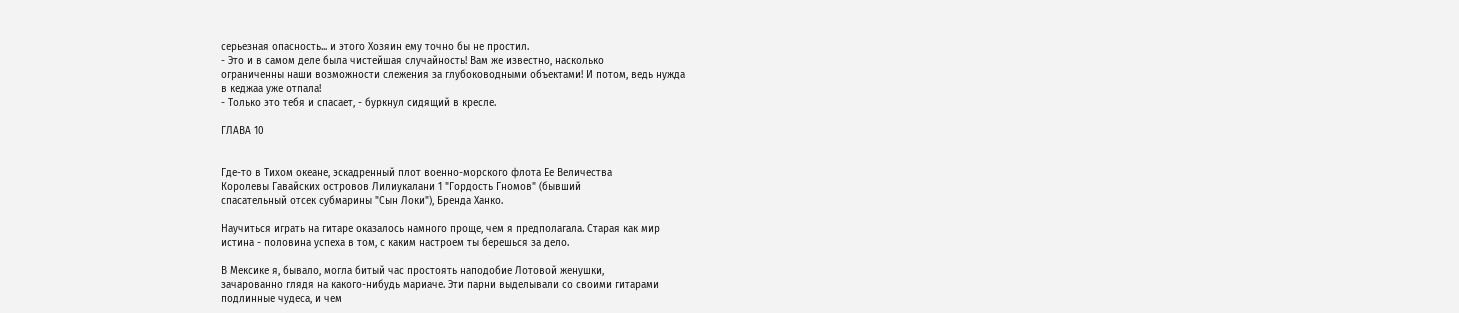серьезная опасность... и этого Хозяин ему точно бы не простил.
- Это и в самом деле была чистейшая случайность! Вам же известно, насколько
ограниченны наши возможности слежения за глубоководными объектами! И потом, ведь нужда
в кеджаа уже отпала!
- Только это тебя и спасает, - буркнул сидящий в кресле.

ГЛАВА 10


Где-то в Тихом океане, эскадренный плот военно-морского флота Ее Величества
Королевы Гавайских островов Лилиукалани 1 "Гордость Гномов" (бывший
спасательный отсек субмарины "Сын Локи"), Бренда Ханко.

Научиться играть на гитаре оказалось намного проще, чем я предполагала. Старая как мир
истина - половина успеха в том, с каким настроем ты берешься за дело.

В Мексике я, бывало, могла битый час простоять наподобие Лотовой женушки,
зачарованно глядя на какого-нибудь мариаче. Эти парни выделывали со своими гитарами
подлинные чудеса, и чем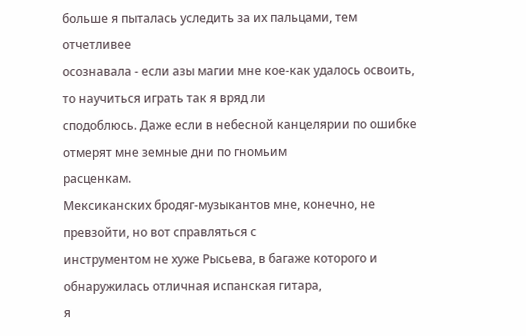больше я пыталась уследить за их пальцами, тем отчетливее
осознавала - если азы магии мне кое-как удалось освоить, то научиться играть так я вряд ли
сподоблюсь. Даже если в небесной канцелярии по ошибке отмерят мне земные дни по гномьим
расценкам.
Мексиканских бродяг-музыкантов мне, конечно, не превзойти, но вот справляться с
инструментом не хуже Рысьева, в багаже которого и обнаружилась отличная испанская гитара,
я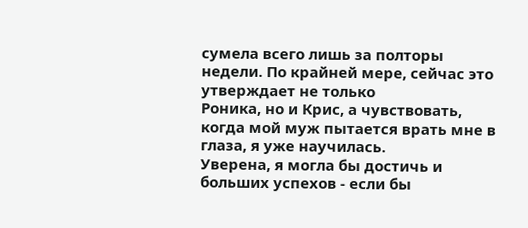сумела всего лишь за полторы недели. По крайней мере, сейчас это утверждает не только
Роника, но и Крис, а чувствовать, когда мой муж пытается врать мне в глаза, я уже научилась.
Уверена, я могла бы достичь и больших успехов - если бы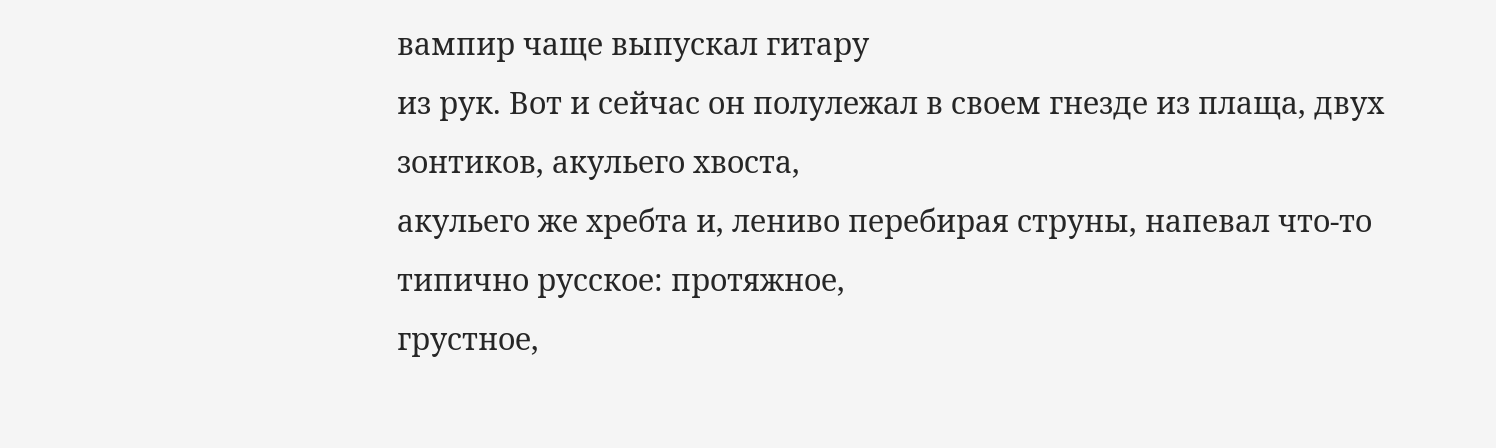вампир чаще выпускал гитару
из рук. Вот и сейчас он полулежал в своем гнезде из плаща, двух зонтиков, акульего хвоста,
акульего же хребта и, лениво перебирая струны, напевал что-то типично русское: протяжное,
грустное,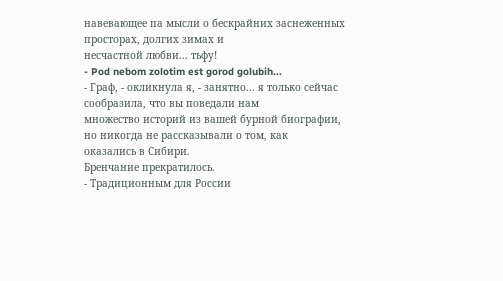навевающее па мысли о бескрайних заснеженных просторах, долгих зимах и
несчастной любви... тьфу!
- Pod nebom zolotim est gorod golubih...
- Граф, - окликнула я, - занятно... я только сейчас сообразила, что вы поведали нам
множество историй из вашей бурной биографии, но никогда не рассказывали о том, как
оказались в Сибири.
Бренчание прекратилось.
- Традиционным для России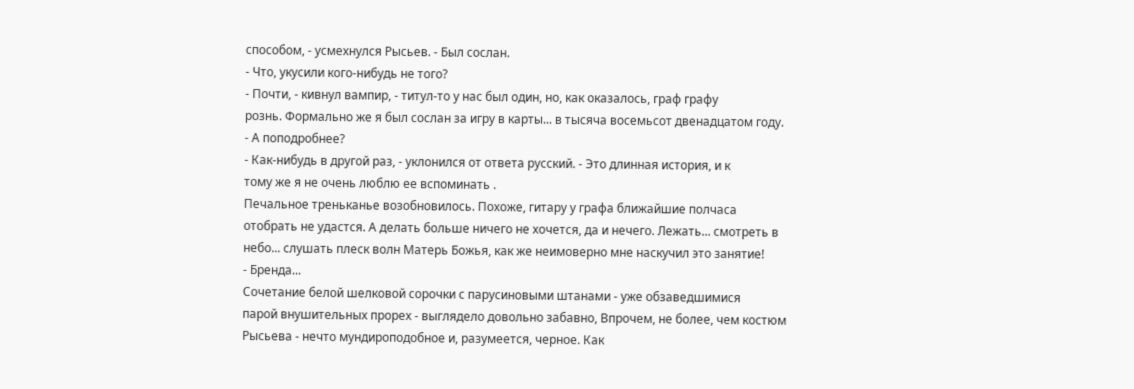способом, - усмехнулся Рысьев. - Был сослан.
- Что, укусили кого-нибудь не того?
- Почти, - кивнул вампир, - титул-то у нас был один, но, как оказалось, граф графу
рознь. Формально же я был сослан за игру в карты... в тысяча восемьсот двенадцатом году.
- А поподробнее?
- Как-нибудь в другой раз, - уклонился от ответа русский. - Это длинная история, и к
тому же я не очень люблю ее вспоминать .
Печальное треньканье возобновилось. Похоже, гитару у графа ближайшие полчаса
отобрать не удастся. А делать больше ничего не хочется, да и нечего. Лежать... смотреть в
небо... слушать плеск волн Матерь Божья, как же неимоверно мне наскучил это занятие!
- Бренда...
Сочетание белой шелковой сорочки с парусиновыми штанами - уже обзаведшимися
парой внушительных прорех - выглядело довольно забавно, Впрочем, не более, чем костюм
Рысьева - нечто мундироподобное и, разумеется, черное. Как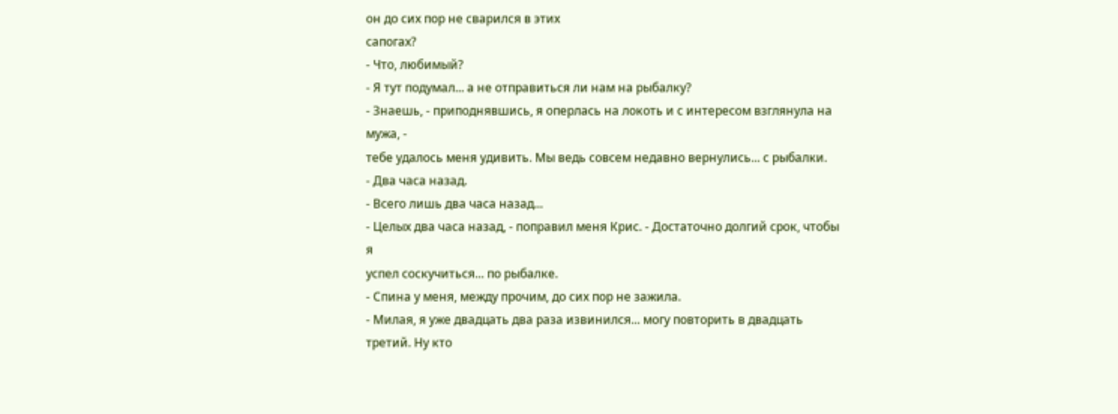он до сих пор не сварился в этих
сапогах?
- Что, любимый?
- Я тут подумал... а не отправиться ли нам на рыбалку?
- Знаешь, - приподнявшись, я оперлась на локоть и с интересом взглянула на мужа, -
тебе удалось меня удивить. Мы ведь совсем недавно вернулись... с рыбалки.
- Два часа назад.
- Всего лишь два часа назад...
- Целых два часа назад, - поправил меня Крис. - Достаточно долгий срок, чтобы я
успел соскучиться... по рыбалке.
- Спина у меня, между прочим, до сих пор не зажила.
- Милая, я уже двадцать два раза извинился... могу повторить в двадцать третий. Ну кто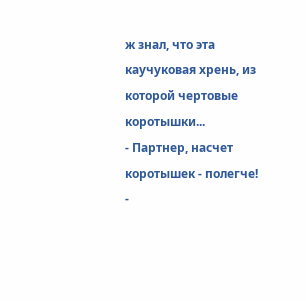ж знал, что эта каучуковая хрень, из которой чертовые коротышки...
- Партнер, насчет коротышек - полегче!
-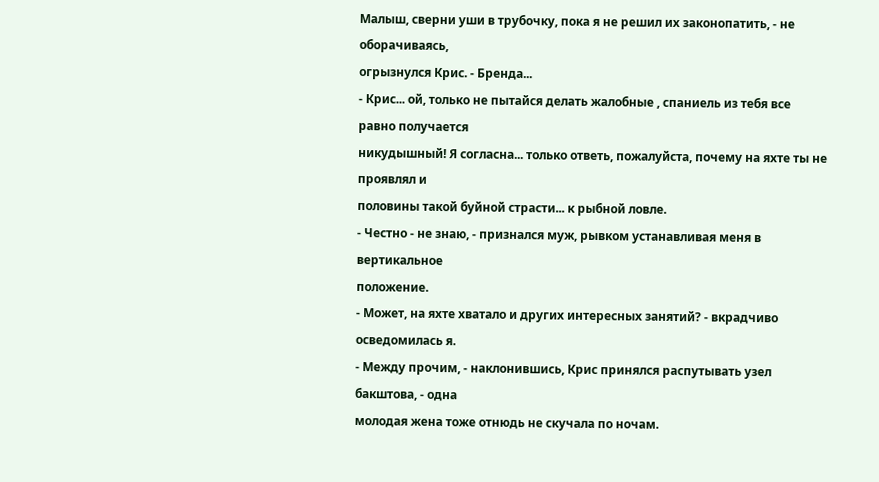Малыш, сверни уши в трубочку, пока я не решил их законопатить, - не оборачиваясь,
огрызнулся Крис. - Бренда...
- Крис... ой, только не пытайся делать жалобные , спаниель из тебя все равно получается
никудышный! Я согласна... только ответь, пожалуйста, почему на яхте ты не проявлял и
половины такой буйной страсти... к рыбной ловле.
- Честно - не знаю, - признался муж, рывком устанавливая меня в вертикальное
положение.
- Может, на яхте хватало и других интересных занятий? - вкрадчиво осведомилась я.
- Между прочим, - наклонившись, Крис принялся распутывать узел бакштова, - одна
молодая жена тоже отнюдь не скучала по ночам.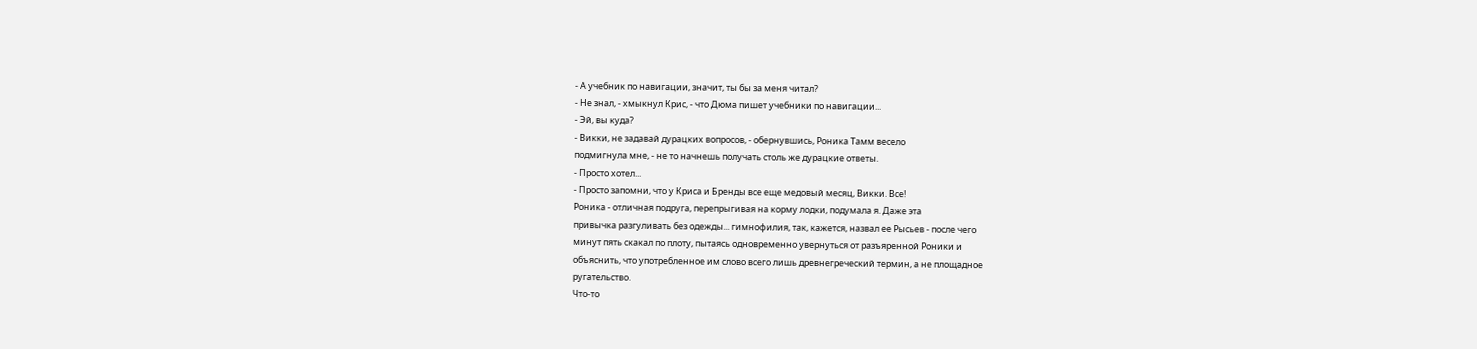- А учебник по навигации, значит, ты бы за меня читал?
- Не знал, - хмыкнул Крис, - что Дюма пишет учебники по навигации...
- Эй, вы куда?
- Викки, не задавай дурацких вопросов, - обернувшись, Роника Тамм весело
подмигнула мне, - не то начнешь получать столь же дурацкие ответы.
- Просто хотел...
- Просто запомни, что у Криса и Бренды все еще медовый месяц, Викки. Все!
Роника - отличная подруга, перепрыгивая на корму лодки, подумала я. Даже эта
привычка разгуливать без одежды... гимнофилия, так, кажется, назвал ее Рысьев - после чего
минут пять скакал по плоту, пытаясь одновременно увернуться от разъяренной Роники и
объяснить, что употребленное им слово всего лишь древнегреческий термин, а не площадное
ругательство.
Что-то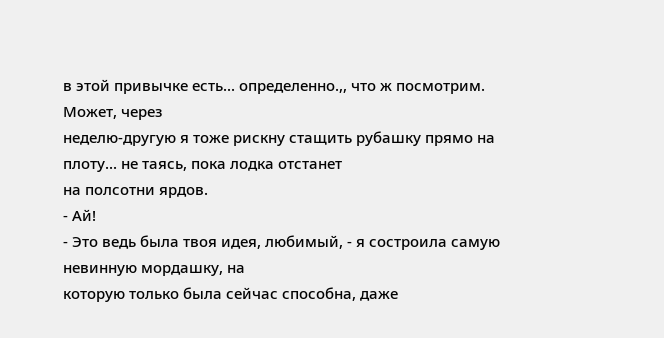в этой привычке есть... определенно.,, что ж посмотрим. Может, через
неделю-другую я тоже рискну стащить рубашку прямо на плоту... не таясь, пока лодка отстанет
на полсотни ярдов.
- Ай!
- Это ведь была твоя идея, любимый, - я состроила самую невинную мордашку, на
которую только была сейчас способна, даже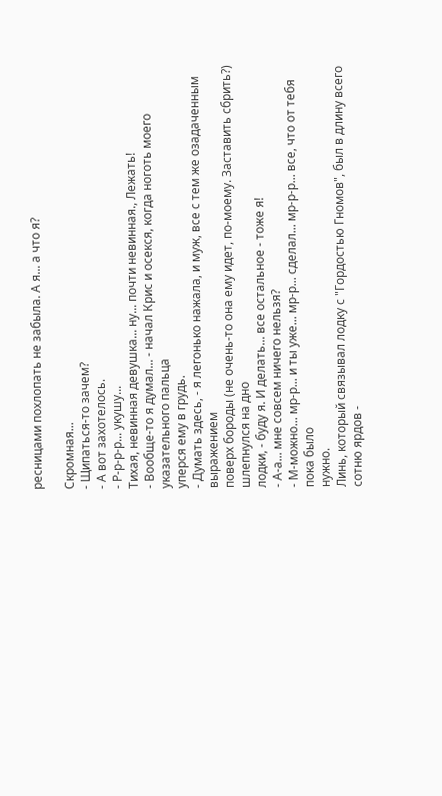ресницами похлопать не забыла. А я... а что я?

Скромная...
- Щипаться-то зачем?
- А вот захотелось.
- Р-р-р-р... укушу...
Тихая, невинная девушка... ну... почти невинная., Лежать!
- Вообще-то я думал... - начал Крис и осекся, когда ноготь моего указательного пальца
уперся ему в грудь.
- Думать здесь, - я легонько нажала, и муж, все с тем же озадаченным выражением
поверх бороды (не очень-то она ему идет, по-моему. Заставить сбрить?) шлепнулся на дно
лодки, - буду я. И делать... все остальное - тоже я!
- А-а... мне совсем ничего нельзя?
- М-можно... мр-р... и ты уже... мр-р... сделал... мр-р-р... все, что от тебя пока было
нужно.
Линь, который связывал лодку с "Гордостью Гномов", был в длину всего сотню ярдов -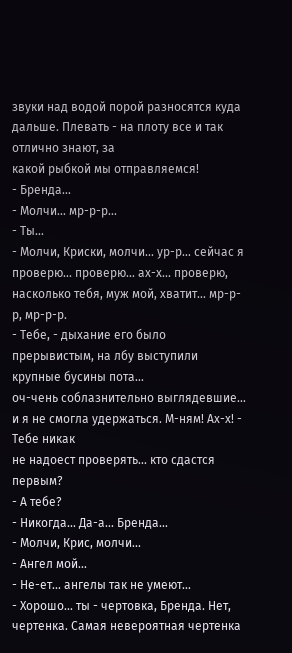звуки над водой порой разносятся куда дальше. Плевать - на плоту все и так отлично знают, за
какой рыбкой мы отправляемся!
- Бренда...
- Молчи... мр-р-р...
- Ты...
- Молчи, Криски, молчи... ур-р... сейчас я проверю... проверю... ах-х... проверю,
насколько тебя, муж мой, хватит... мр-р-р, мр-р-р.
- Тебе, - дыхание его было прерывистым, на лбу выступили крупные бусины пота...
оч-чень соблазнительно выглядевшие... и я не смогла удержаться. М-ням! Ах-х! - Тебе никак
не надоест проверять... кто сдастся первым?
- А тебе?
- Никогда... Да-а... Бренда...
- Молчи, Крис, молчи...
- Ангел мой...
- Не-ет... ангелы так не умеют...
- Хорошо... ты - чертовка, Бренда. Нет, чертенка. Самая невероятная чертенка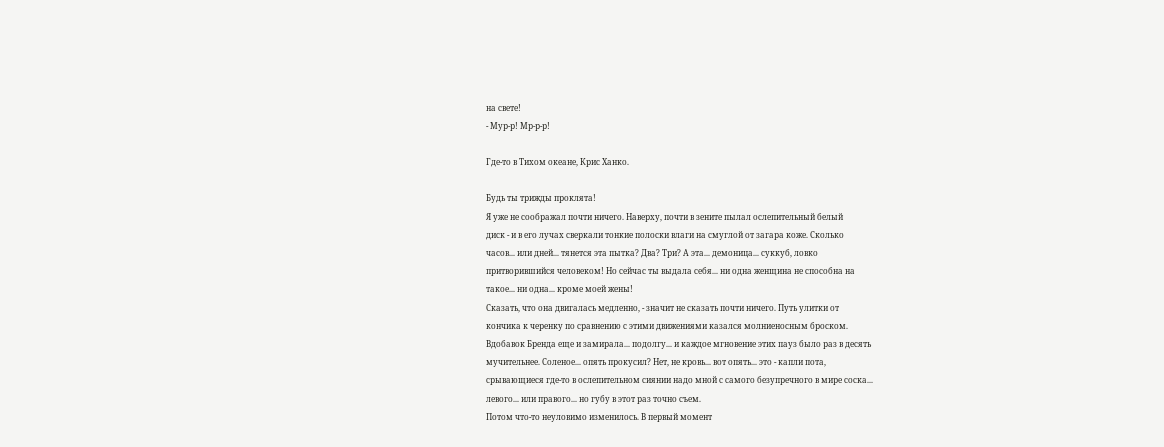на свете!
- Мур-р! Мр-р-р!

Где-то в Тихом океане, Крис Ханко.

Будь ты трижды проклята!
Я уже не соображал почти ничего. Наверху, почти в зените пылал ослепительный белый
диск - и в его лучах сверкали тонкие полоски влаги на смуглой от загара коже. Сколько
часов... или дней... тянется эта пытка? Два? Три? А эта... демоница... суккуб, ловко
притворившийся человеком! Но сейчас ты выдала себя... ни одна женщина не способна на
такое... ни одна... кроме моей жены!
Сказать, что она двигалась медленно, - значит не сказать почти ничего. Путь улитки от
кончика к черенку по сравнению с этими движениями казался молниеносным броском.
Вдобавок Бренда еще и замирала... подолгу... и каждое мгновение этих пауз было раз в десять
мучительнее. Соленое... опять прокусил? Нет, не кровь... вот опять... это - капли пота,
срывающиеся где-то в ослепительном сиянии надо мной с самого безупречного в мире соска...
левого... или правого... но губу в этот раз точно съем.
Потом что-то неуловимо изменилось. В первый момент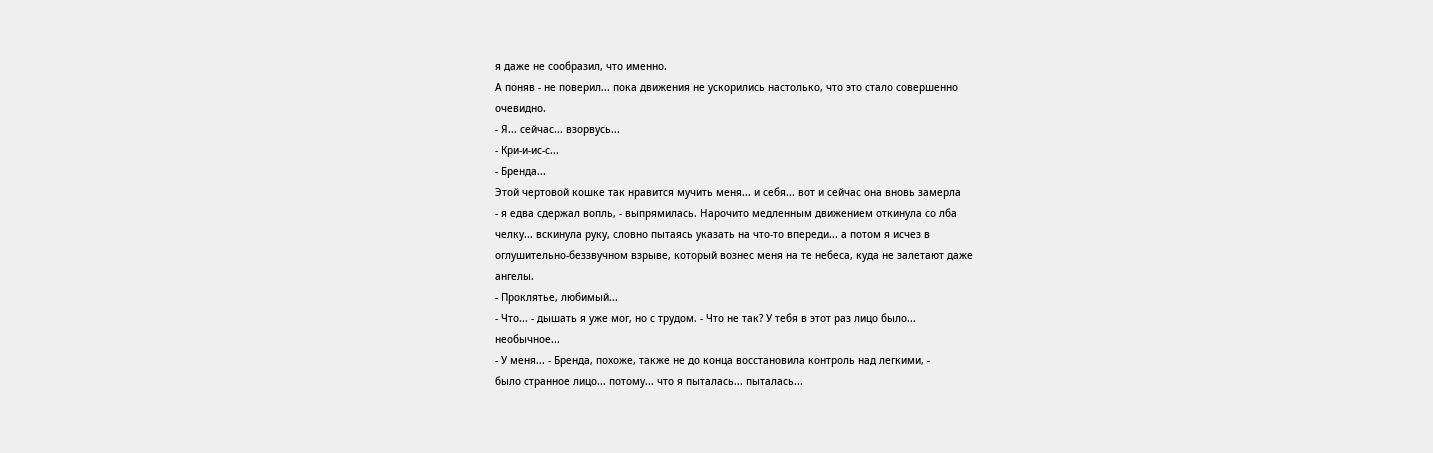я даже не сообразил, что именно.
А поняв - не поверил... пока движения не ускорились настолько, что это стало совершенно
очевидно.
- Я... сейчас... взорвусь...
- Кри-и-ис-с...
- Бренда...
Этой чертовой кошке так нравится мучить меня... и себя... вот и сейчас она вновь замерла
- я едва сдержал вопль, - выпрямилась. Нарочито медленным движением откинула со лба
челку... вскинула руку, словно пытаясь указать на что-то впереди... а потом я исчез в
оглушительно-беззвучном взрыве, который вознес меня на те небеса, куда не залетают даже
ангелы.
- Проклятье, любимый...
- Что... - дышать я уже мог, но с трудом. - Что не так? У тебя в этот раз лицо было...
необычное...
- У меня... - Бренда, похоже, также не до конца восстановила контроль над легкими, -
было странное лицо... потому... что я пыталась... пыталась...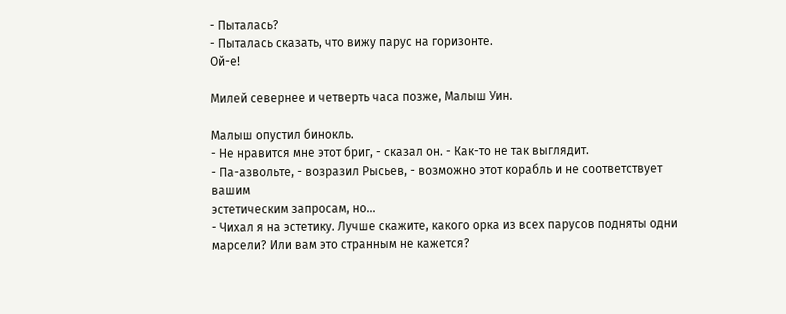- Пыталась?
- Пыталась сказать, что вижу парус на горизонте.
Ой-е!

Милей севернее и четверть часа позже, Малыш Уин.

Малыш опустил бинокль.
- Не нравится мне этот бриг, - сказал он. - Как-то не так выглядит.
- Па-азвольте, - возразил Рысьев, - возможно этот корабль и не соответствует вашим
эстетическим запросам, но...
- Чихал я на эстетику. Лучше скажите, какого орка из всех парусов подняты одни
марсели? Или вам это странным не кажется?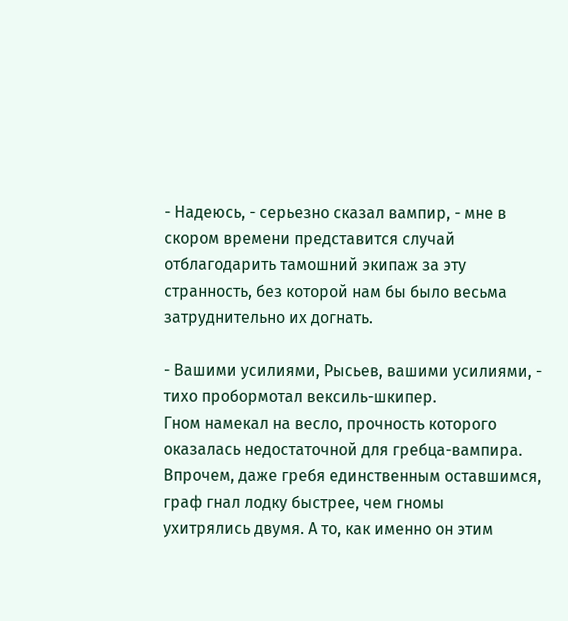- Надеюсь, - серьезно сказал вампир, - мне в скором времени представится случай
отблагодарить тамошний экипаж за эту странность, без которой нам бы было весьма
затруднительно их догнать.

- Вашими усилиями, Рысьев, вашими усилиями, - тихо пробормотал вексиль-шкипер.
Гном намекал на весло, прочность которого оказалась недостаточной для гребца-вампира.
Впрочем, даже гребя единственным оставшимся, граф гнал лодку быстрее, чем гномы
ухитрялись двумя. А то, как именно он этим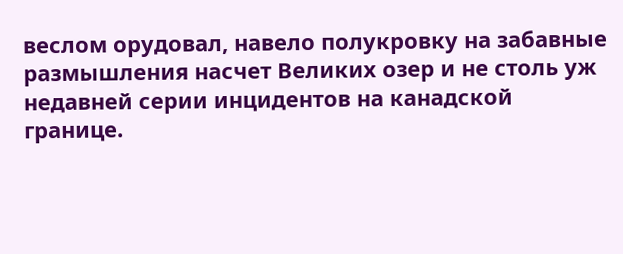веслом орудовал, навело полукровку на забавные
размышления насчет Великих озер и не столь уж недавней серии инцидентов на канадской
границе.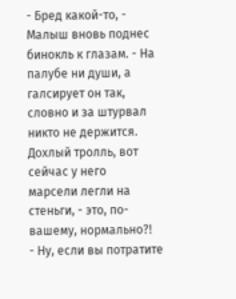- Бред какой-то, - Малыш вновь поднес бинокль к глазам. - На палубе ни души, а
галсирует он так, словно и за штурвал никто не держится. Дохлый тролль, вот сейчас у него
марсели легли на стеньги, - это, по-вашему, нормально?!
- Ну, если вы потратите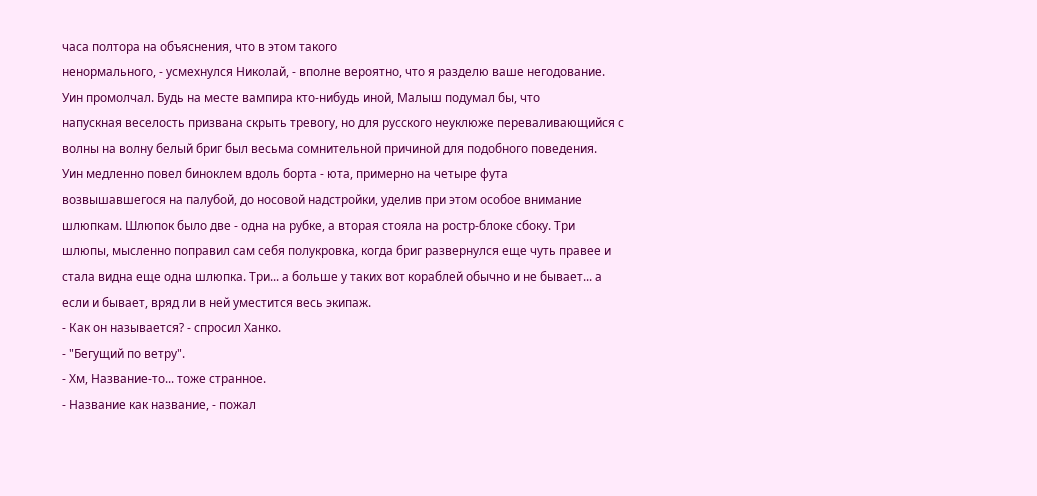часа полтора на объяснения, что в этом такого
ненормального, - усмехнулся Николай, - вполне вероятно, что я разделю ваше негодование.
Уин промолчал. Будь на месте вампира кто-нибудь иной, Малыш подумал бы, что
напускная веселость призвана скрыть тревогу, но для русского неуклюже переваливающийся с
волны на волну белый бриг был весьма сомнительной причиной для подобного поведения.
Уин медленно повел биноклем вдоль борта - юта, примерно на четыре фута
возвышавшегося на палубой, до носовой надстройки, уделив при этом особое внимание
шлюпкам. Шлюпок было две - одна на рубке, а вторая стояла на ростр-блоке сбоку. Три
шлюпы, мысленно поправил сам себя полукровка, когда бриг развернулся еще чуть правее и
стала видна еще одна шлюпка. Три... а больше у таких вот кораблей обычно и не бывает... а
если и бывает, вряд ли в ней уместится весь экипаж.
- Как он называется? - спросил Ханко.
- "Бегущий по ветру".
- Хм, Название-то... тоже странное.
- Название как название, - пожал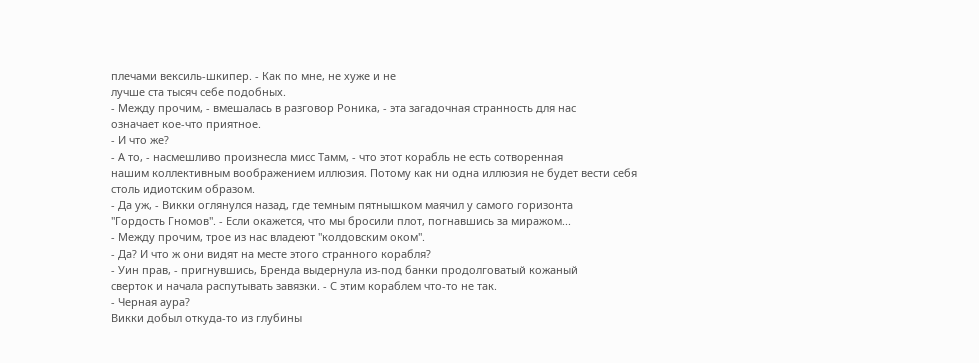плечами вексиль-шкипер. - Как по мне, не хуже и не
лучше ста тысяч себе подобных.
- Между прочим, - вмешалась в разговор Роника, - эта загадочная странность для нас
означает кое-что приятное.
- И что же?
- А то, - насмешливо произнесла мисс Тамм, - что этот корабль не есть сотворенная
нашим коллективным воображением иллюзия. Потому как ни одна иллюзия не будет вести себя
столь идиотским образом.
- Да уж, - Викки оглянулся назад, где темным пятнышком маячил у самого горизонта
"Гордость Гномов". - Если окажется, что мы бросили плот, погнавшись за миражом...
- Между прочим, трое из нас владеют "колдовским оком".
- Да? И что ж они видят на месте этого странного корабля?
- Уин прав, - пригнувшись, Бренда выдернула из-под банки продолговатый кожаный
сверток и начала распутывать завязки. - С этим кораблем что-то не так.
- Черная аура?
Викки добыл откуда-то из глубины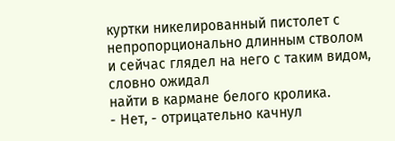куртки никелированный пистолет с
непропорционально длинным стволом и сейчас глядел на него с таким видом, словно ожидал
найти в кармане белого кролика.
- Нет, - отрицательно качнул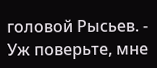головой Рысьев. - Уж поверьте, мне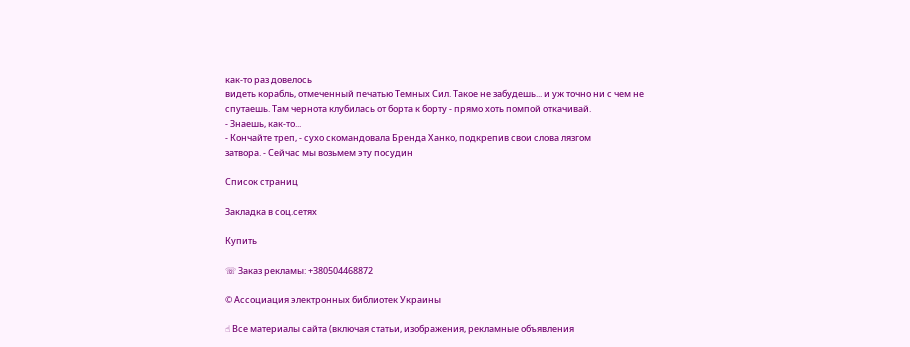как-то раз довелось
видеть корабль, отмеченный печатью Темных Сил. Такое не забудешь... и уж точно ни с чем не
спутаешь. Там чернота клубилась от борта к борту - прямо хоть помпой откачивай.
- Знаешь, как-то...
- Кончайте треп, - сухо скомандовала Бренда Ханко, подкрепив свои слова лязгом
затвора. - Сейчас мы возьмем эту посудин

Список страниц

Закладка в соц.сетях

Купить

☏ Заказ рекламы: +380504468872

© Ассоциация электронных библиотек Украины

☝ Все материалы сайта (включая статьи, изображения, рекламные объявления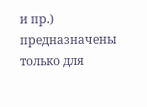и пр.) предназначены только для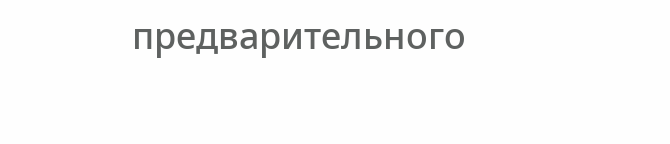предварительного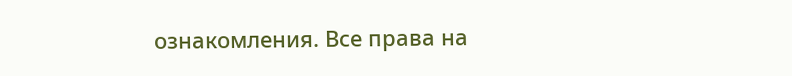ознакомления. Все права на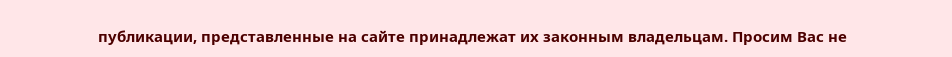публикации, представленные на сайте принадлежат их законным владельцам. Просим Вас не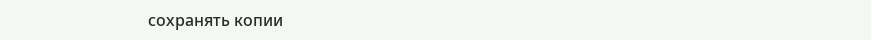сохранять копии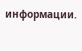информации.